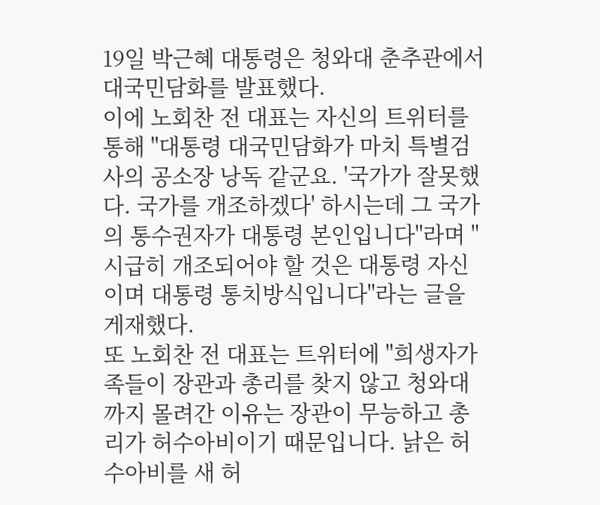19일 박근혜 대통령은 청와대 춘추관에서 대국민담화를 발표했다.
이에 노회찬 전 대표는 자신의 트위터를 통해 "대통령 대국민담화가 마치 특별검사의 공소장 낭독 같군요. '국가가 잘못했다. 국가를 개조하겠다' 하시는데 그 국가의 통수권자가 대통령 본인입니다"라며 "시급히 개조되어야 할 것은 대통령 자신이며 대통령 통치방식입니다"라는 글을 게재했다.
또 노회찬 전 대표는 트위터에 "희생자가족들이 장관과 총리를 찾지 않고 청와대까지 몰려간 이유는 장관이 무능하고 총리가 허수아비이기 때문입니다. 낡은 허수아비를 새 허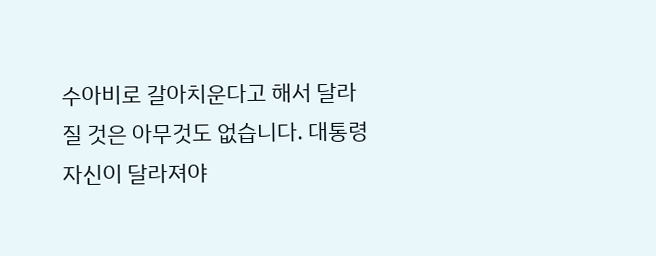수아비로 갈아치운다고 해서 달라질 것은 아무것도 없습니다. 대통령 자신이 달라져야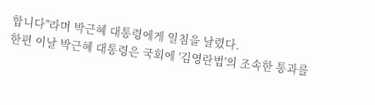합니다"라며 박근혜 대통령에게 일침을 날렸다.
한편 이날 박근혜 대통령은 국회에 '김영란법'의 조속한 통과를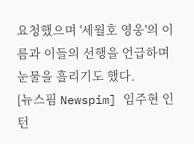요청했으며 '세월호 영웅'의 이름과 이들의 선행을 언급하며 눈물을 흘리기도 했다.
[뉴스핌 Newspim] 임주현 인턴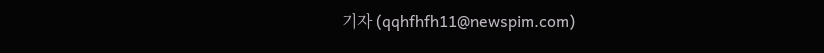기자 (qqhfhfh11@newspim.com)